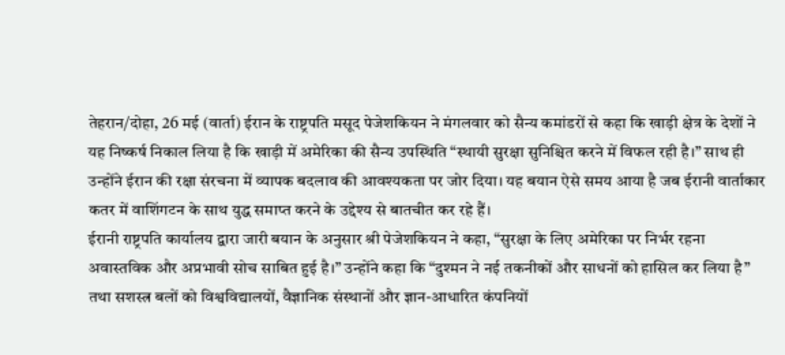तेहरान/दोहा, 26 मई (वार्ता) ईरान के राष्ट्रपति मसूद पेजेशकियन ने मंगलवार को सैन्य कमांडरों से कहा कि खाड़ी क्षेत्र के देशों ने यह निष्कर्ष निकाल लिया है कि खाड़ी में अमेरिका की सैन्य उपस्थिति “स्थायी सुरक्षा सुनिश्चित करने में विफल रही है।” साथ ही उन्होंने ईरान की रक्षा संरचना में व्यापक बदलाव की आवश्यकता पर जोर दिया। यह बयान ऐसे समय आया है जब ईरानी वार्ताकार कतर में वाशिंगटन के साथ युद्ध समाप्त करने के उद्देश्य से बातचीत कर रहे हैं।
ईरानी राष्ट्रपति कार्यालय द्वारा जारी बयान के अनुसार श्री पेजेशकियन ने कहा, “सुरक्षा के लिए अमेरिका पर निर्भर रहना अवास्तविक और अप्रभावी सोच साबित हुई है।” उन्होंने कहा कि “दुश्मन ने नई तकनीकों और साधनों को हासिल कर लिया है” तथा सशस्त्र बलों को विश्वविद्यालयों, वैज्ञानिक संस्थानों और ज्ञान-आधारित कंपनियों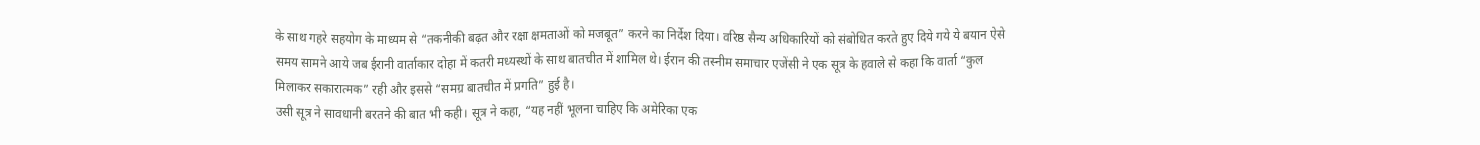के साथ गहरे सहयोग के माध्यम से “तकनीकी बढ़त और रक्षा क्षमताओं को मजबूत” करने का निर्देश दिया। वरिष्ठ सैन्य अधिकारियों को संबोधित करते हुए दिये गये ये बयान ऐसे समय सामने आये जब ईरानी वार्ताकार दोहा में कतरी मध्यस्थों के साथ बातचीत में शामिल थे। ईरान की तस्नीम समाचार एजेंसी ने एक सूत्र के हवाले से कहा कि वार्ता “कुल मिलाकर सकारात्मक” रही और इससे “समग्र बातचीत में प्रगति” हुई है।
उसी सूत्र ने सावधानी बरतने की बात भी कही। सूत्र ने कहा, “यह नहीं भूलना चाहिए कि अमेरिका एक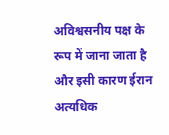अविश्वसनीय पक्ष के रूप में जाना जाता है और इसी कारण ईरान अत्यधिक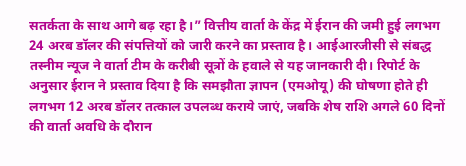सतर्कता के साथ आगे बढ़ रहा है।” वित्तीय वार्ता के केंद्र में ईरान की जमी हुई लगभग 24 अरब डॉलर की संपत्तियों को जारी करने का प्रस्ताव है। आईआरजीसी से संबद्ध तस्नीम न्यूज ने वार्ता टीम के करीबी सूत्रों के हवाले से यह जानकारी दी। रिपोर्ट के अनुसार ईरान ने प्रस्ताव दिया है कि समझौता ज्ञापन (एमओयू) की घोषणा होते ही लगभग 12 अरब डॉलर तत्काल उपलब्ध कराये जाएं, जबकि शेष राशि अगले 60 दिनों की वार्ता अवधि के दौरान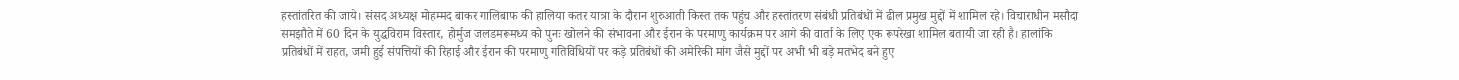हस्तांतरित की जाये। संसद अध्यक्ष मोहम्मद बाकर गालिबाफ की हालिया कतर यात्रा के दौरान शुरुआती किस्त तक पहुंच और हस्तांतरण संबंधी प्रतिबंधों में ढील प्रमुख मुद्दों में शामिल रहे। विचाराधीन मसौदा समझौते में 60 दिन के युद्धविराम विस्तार, होर्मुज जलडमरूमध्य को पुनः खोलने की संभावना और ईरान के परमाणु कार्यक्रम पर आगे की वार्ता के लिए एक रूपरेखा शामिल बतायी जा रही है। हालांकि प्रतिबंधों में राहत, जमी हुई संपत्तियों की रिहाई और ईरान की परमाणु गतिविधियों पर कड़े प्रतिबंधों की अमेरिकी मांग जैसे मुद्दों पर अभी भी बड़े मतभेद बने हुए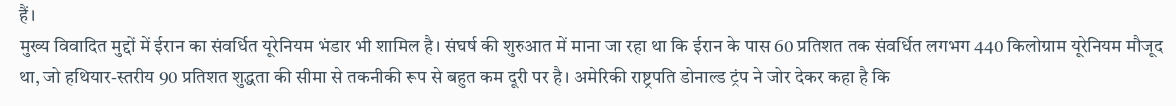हैं।
मुख्य विवादित मुद्दों में ईरान का संवर्धित यूरेनियम भंडार भी शामिल है। संघर्ष की शुरुआत में माना जा रहा था कि ईरान के पास 60 प्रतिशत तक संवर्धित लगभग 440 किलोग्राम यूरेनियम मौजूद था, जो हथियार-स्तरीय 90 प्रतिशत शुद्धता की सीमा से तकनीकी रूप से बहुत कम दूरी पर है। अमेरिकी राष्ट्रपति डोनाल्ड ट्रंप ने जोर देकर कहा है कि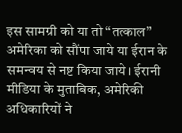इस सामग्री को या तो “तत्काल” अमेरिका को सौंपा जाये या ईरान के समन्वय से नष्ट किया जाये। ईरानी मीडिया के मुताबिक, अमेरिकी अधिकारियों ने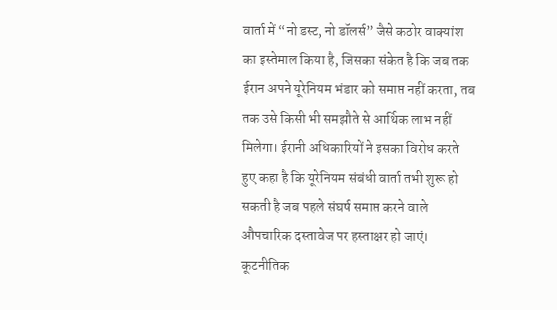वार्ता में “नो डस्ट, नो डॉलर्स” जैसे कठोर वाक्यांश का इस्तेमाल किया है, जिसका संकेत है कि जब तक ईरान अपने यूरेनियम भंडार को समाप्त नहीं करता, तब तक उसे किसी भी समझौते से आर्थिक लाभ नहीं मिलेगा। ईरानी अधिकारियों ने इसका विरोध करते हुए कहा है कि यूरेनियम संबंधी वार्ता तभी शुरू हो सकती है जब पहले संघर्ष समाप्त करने वाले औपचारिक दस्तावेज पर हस्ताक्षर हो जाएं। कूटनीतिक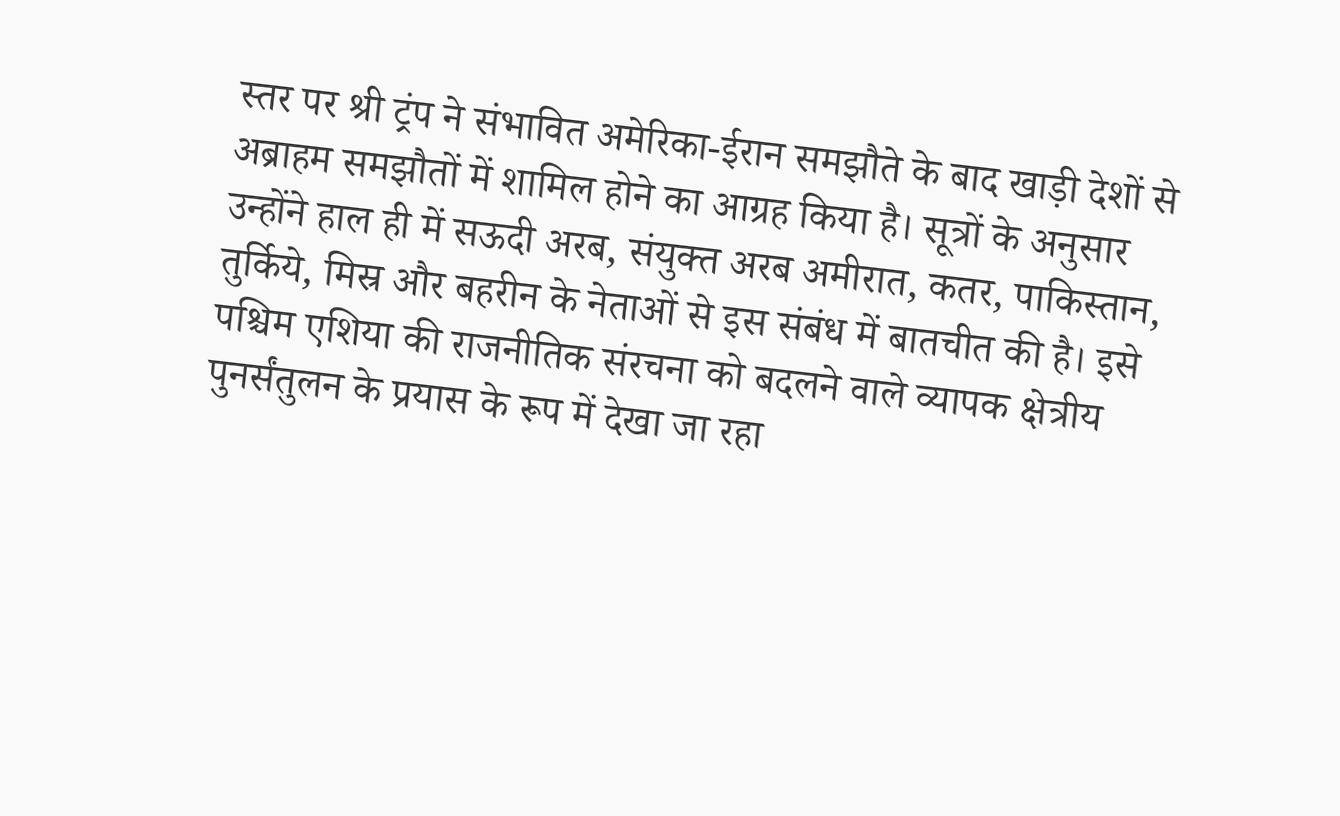स्तर पर श्री ट्रंप ने संभावित अमेरिका-ईरान समझौते के बाद खाड़ी देशों से अब्राहम समझौतों में शामिल होने का आग्रह किया है। सूत्रों के अनुसार उन्होंने हाल ही में सऊदी अरब, संयुक्त अरब अमीरात, कतर, पाकिस्तान, तुर्किये, मिस्र और बहरीन के नेताओं से इस संबंध में बातचीत की है। इसे पश्चिम एशिया की राजनीतिक संरचना को बदलने वाले व्यापक क्षेत्रीय पुनर्संतुलन के प्रयास के रूप में देखा जा रहा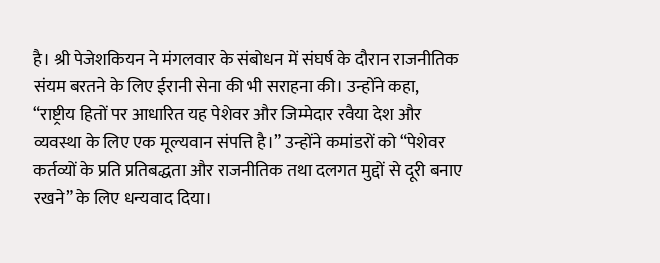है। श्री पेजेशकियन ने मंगलवार के संबोधन में संघर्ष के दौरान राजनीतिक संयम बरतने के लिए ईरानी सेना की भी सराहना की। उन्होंने कहा, “राष्ट्रीय हितों पर आधारित यह पेशेवर और जिम्मेदार रवैया देश और व्यवस्था के लिए एक मूल्यवान संपत्ति है।” उन्होंने कमांडरों को “पेशेवर कर्तव्यों के प्रति प्रतिबद्धता और राजनीतिक तथा दलगत मुद्दों से दूरी बनाए रखने” के लिए धन्यवाद दिया।